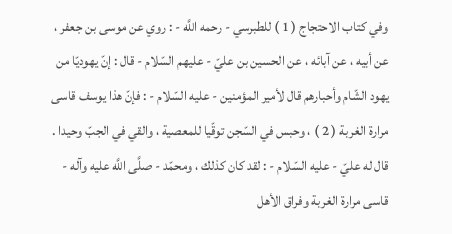وفي كتاب الاحتجاج ( 1 ) للطبرسي - رحمه اللَّه - : روي عن موسى بن جعفر ، عن أبيه ، عن آبائه ، عن الحسين بن عليّ - عليهم السّلام - قال : إنّ يهوديّا من يهود الشّام وأحبارهم قال لأمير المؤمنين - عليه السّلام - : فإنّ هذا يوسف قاسى مرارة الغربة ( 2 ) ، وحبس في السّجن توقّيا للمعصية ، والقي في الجبّ وحيدا .
قال له عليّ - عليه السّلام - : لقد كان كذلك ، ومحمّد - صلَّى اللَّه عليه وآله - قاسى مرارة الغربة وفراق الأهل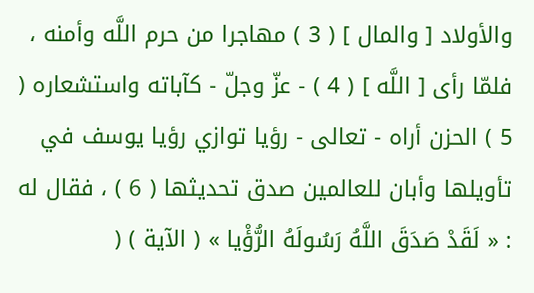والأولاد [ والمال ] ( 3 ) مهاجرا من حرم اللَّه وأمنه ، فلمّا رأى [ اللَّه ] ( 4 ) - عزّ وجلّ - كآباته واستشعاره ( 5 ) الحزن أراه - تعالى - رؤيا توازي رؤيا يوسف في تأويلها وأبان للعالمين صدق تحديثها ( 6 ) ، فقال له : « لَقَدْ صَدَقَ اللَّهُ رَسُولَهُ الرُّؤْيا » ( الآية ) (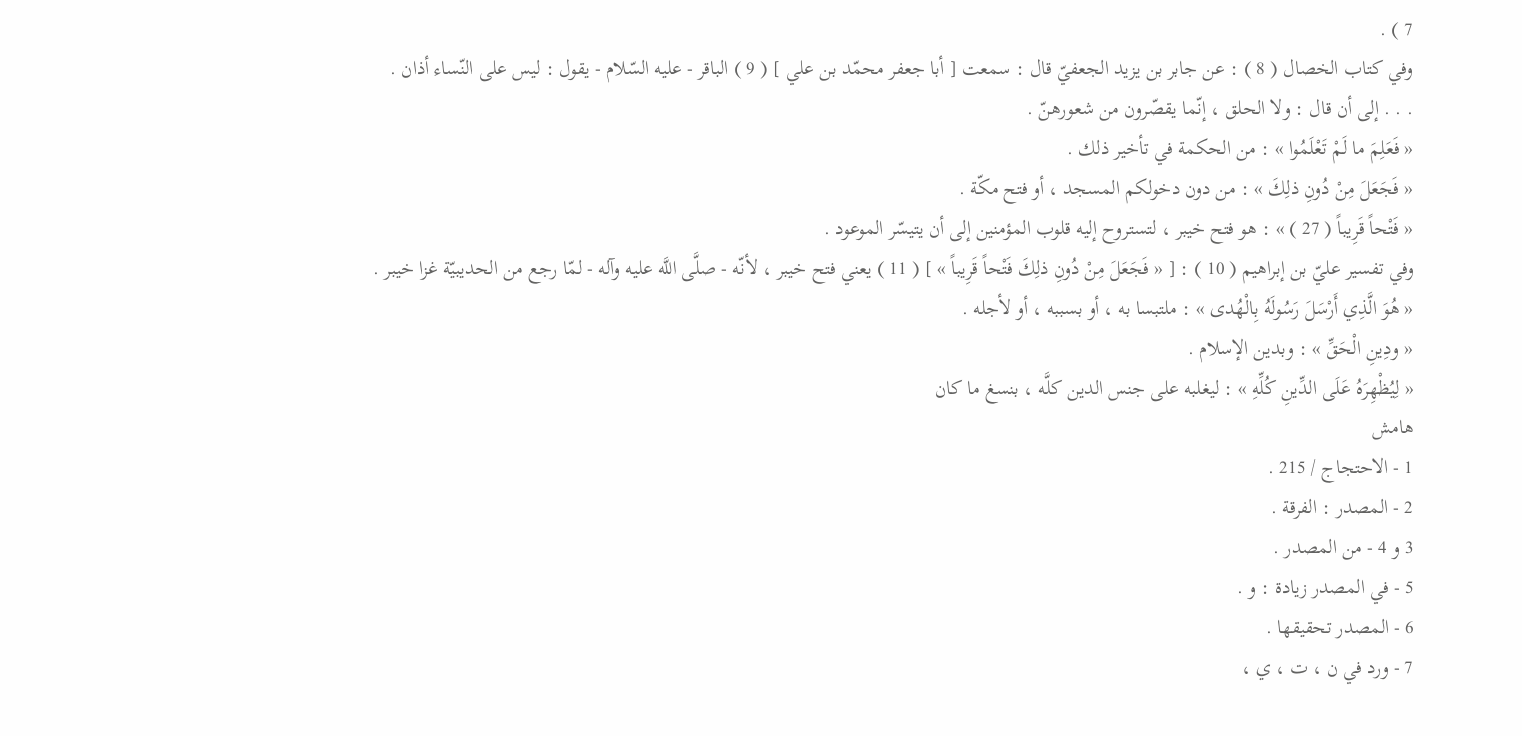7 ) .
وفي كتاب الخصال ( 8 ) : عن جابر بن يزيد الجعفيّ قال : سمعت [ أبا جعفر محمّد بن علي ] ( 9 ) الباقر - عليه السّلام - يقول : ليس على النّساء أذان .
. . . إلى أن قال : ولا الحلق ، إنّما يقصّرون من شعورهنّ .
« فَعَلِمَ ما لَمْ تَعْلَمُوا » : من الحكمة في تأخير ذلك .
« فَجَعَلَ مِنْ دُونِ ذلِكَ » : من دون دخولكم المسجد ، أو فتح مكّة .
« فَتْحاً قَرِيباً ( 27 ) » : هو فتح خيبر ، لتستروح إليه قلوب المؤمنين إلى أن يتيسّر الموعود .
وفي تفسير عليّ بن إبراهيم ( 10 ) : [ « فَجَعَلَ مِنْ دُونِ ذلِكَ فَتْحاً قَرِيباً » ] ( 11 ) يعني فتح خيبر ، لأنّه - صلَّى اللَّه عليه وآله - لمّا رجع من الحديبيّة غزا خيبر .
« هُوَ الَّذِي أَرْسَلَ رَسُولَهُ بِالْهُدى » : ملتبسا به ، أو بسببه ، أو لأجله .
« ودِينِ الْحَقِّ » : وبدين الإسلام .
« لِيُظْهِرَهُ عَلَى الدِّينِ كُلِّهِ » : ليغلبه على جنس الدين كلَّه ، بنسغ ما كان
هامش
1 - الاحتجاج / 215 .
2 - المصدر : الفرقة .
3 و 4 - من المصدر .
5 - في المصدر زيادة : و .
6 - المصدر تحقيقها .
7 - ورد في ن ، ت ، ي ،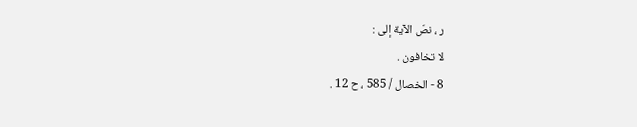ر ، نصّ الآية إلى :
لا تخافون .
8 - الخصال / 585 ، ح 12 .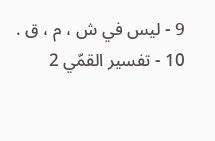9 - ليس في ش ، م ، ق .
10 - تفسير القمّي 2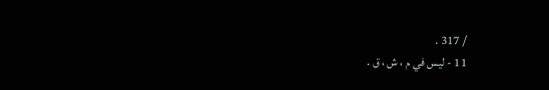/ 317 .
11 - ليس في م ، ش ، ق .